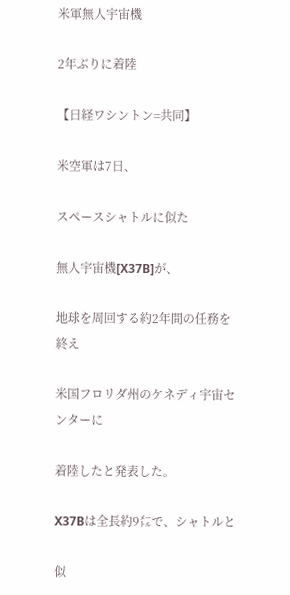米軍無人宇宙機

2年ぶりに着陸

【日経ワシントン=共同】

米空軍は7日、

スペースシャトルに似た

無人宇宙機[X37B]が、

地球を周回する約2年間の任務を終え

米国フロリダ州のケネディ宇宙センターに

着陸したと発表した。

X37Bは全長約9㍍で、シャトルと

似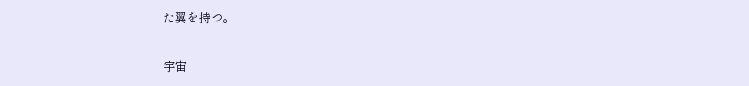た翼を持つ。

宇宙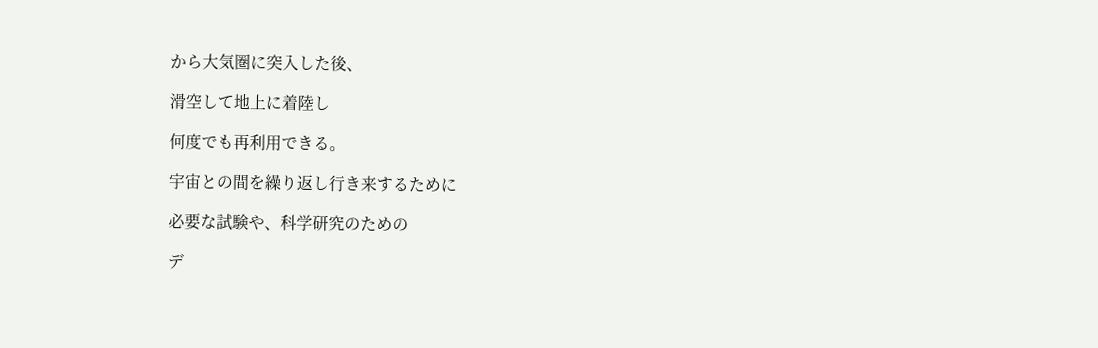から大気圏に突入した後、

滑空して地上に着陸し

何度でも再利用できる。

宇宙との間を繰り返し行き来するために

必要な試験や、科学研究のための

デ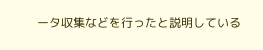ータ収集などを行ったと説明している